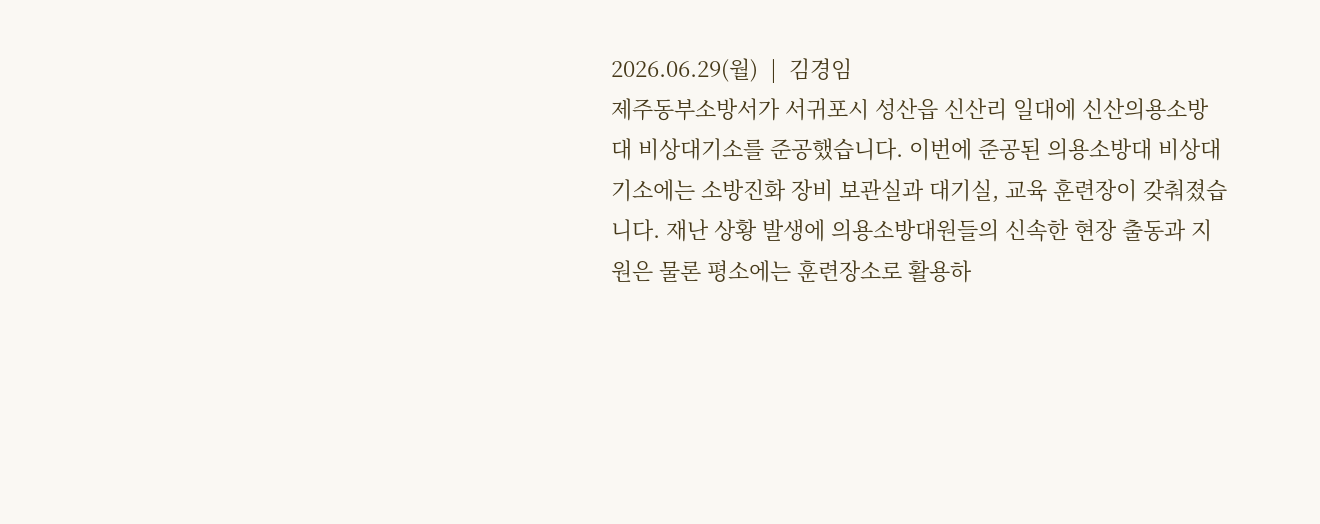2026.06.29(월)  |  김경임
제주동부소방서가 서귀포시 성산읍 신산리 일대에 신산의용소방대 비상대기소를 준공했습니다. 이번에 준공된 의용소방대 비상대기소에는 소방진화 장비 보관실과 대기실, 교육 훈련장이 갖춰졌습니다. 재난 상황 발생에 의용소방대원들의 신속한 현장 출동과 지원은 물론 평소에는 훈련장소로 활용하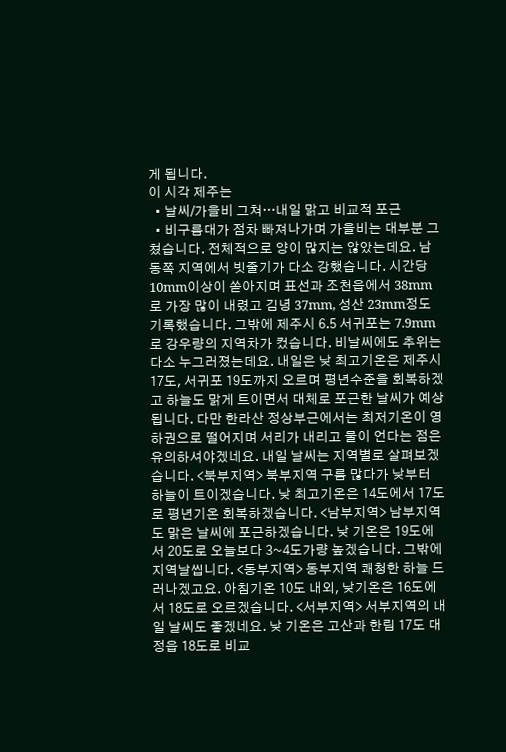게 됩니다.
이 시각 제주는
  • 날씨/가을비 그쳐…내일 맑고 비교적 포근
  • 비구름대가 점차 빠져나가며 가을비는 대부분 그쳤습니다. 전체적으로 양이 많지는 않았는데요. 남동쪽 지역에서 빗줄기가 다소 강했습니다. 시간당 10mm이상이 쏟아지며 표선과 조천읍에서 38mm로 가장 많이 내렸고 김녕 37mm, 성산 23mm정도 기록했습니다. 그밖에 제주시 6.5 서귀포는 7.9mm로 강우량의 지역차가 컸습니다. 비날씨에도 추위는 다소 누그러졌는데요. 내일은 낮 최고기온은 제주시 17도, 서귀포 19도까지 오르며 평년수준을 회복하겠고 하늘도 맑게 트이면서 대체로 포근한 날씨가 예상됩니다. 다만 한라산 정상부근에서는 최저기온이 영하권으로 떨어지며 서리가 내리고 물이 언다는 점은 유의하셔야겠네요. 내일 날씨는 지역별로 살펴보겠습니다. <북부지역> 북부지역 구름 많다가 낮부터 하늘이 트이겠습니다. 낮 최고기온은 14도에서 17도로 평년기온 회복하겠습니다. <남부지역> 남부지역도 맑은 날씨에 포근하겠습니다. 낮 기온은 19도에서 20도로 오늘보다 3~4도가량 높겠습니다. 그밖에 지역날씹니다. <동부지역> 동부지역 쾌청한 하늘 드러나겠고요. 아침기온 10도 내외, 낮기온은 16도에서 18도로 오르겠습니다. <서부지역> 서부지역의 내일 날씨도 좋겠네요. 낮 기온은 고산과 한림 17도 대정읍 18도로 비교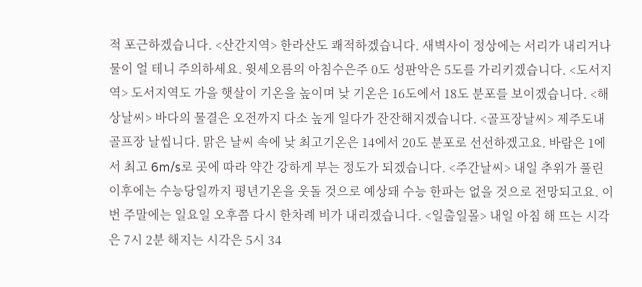적 포근하겠습니다. <산간지역> 한라산도 쾌적하겠습니다. 새벽사이 정상에는 서리가 내리거나 물이 얼 테니 주의하세요. 윗세오름의 아침수은주 0도 성판악은 5도를 가리키겠습니다. <도서지역> 도서지역도 가을 햇살이 기온을 높이며 낮 기온은 16도에서 18도 분포를 보이겠습니다. <해상날씨> 바다의 물결은 오전까지 다소 높게 일다가 잔잔해지겠습니다. <골프장날씨> 제주도내골프장 날씹니다. 맑은 날씨 속에 낮 최고기온은 14에서 20도 분포로 선선하겠고요. 바람은 1에서 최고 6m/s로 곳에 따라 약간 강하게 부는 정도가 되겠습니다. <주간날씨> 내일 추위가 풀린 이후에는 수능당일까지 평년기온을 웃돌 것으로 예상돼 수능 한파는 없을 것으로 전망되고요. 이번 주말에는 일요일 오후쯤 다시 한차례 비가 내리겠습니다. <일출일몰> 내일 아침 해 뜨는 시각은 7시 2분 해지는 시각은 5시 34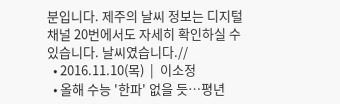분입니다. 제주의 날씨 정보는 디지털 채널 20번에서도 자세히 확인하실 수 있습니다. 날씨였습니다.//
  • 2016.11.10(목)  |  이소정
  • 올해 수능 '한파' 없을 듯…평년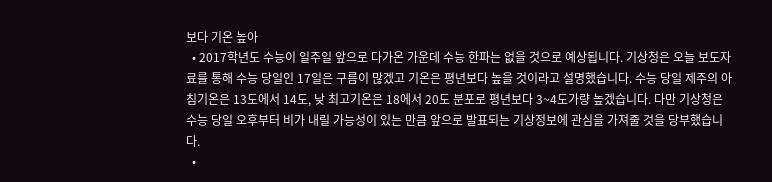보다 기온 높아
  • 2017학년도 수능이 일주일 앞으로 다가온 가운데 수능 한파는 없을 것으로 예상됩니다. 기상청은 오늘 보도자료를 통해 수능 당일인 17일은 구름이 많겠고 기온은 평년보다 높을 것이라고 설명했습니다. 수능 당일 제주의 아침기온은 13도에서 14도, 낮 최고기온은 18에서 20도 분포로 평년보다 3~4도가량 높겠습니다. 다만 기상청은 수능 당일 오후부터 비가 내릴 가능성이 있는 만큼 앞으로 발표되는 기상정보에 관심을 가져줄 것을 당부했습니다.
  •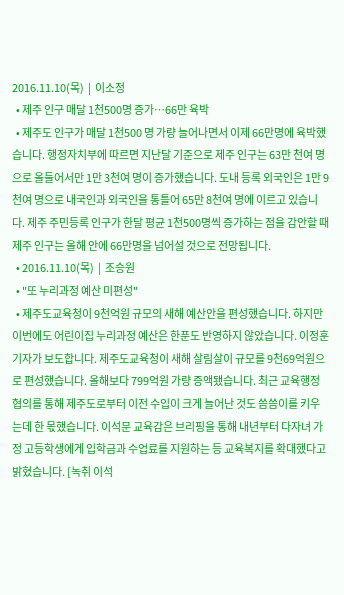2016.11.10(목)  |  이소정
  • 제주 인구 매달 1천500명 증가…66만 육박
  • 제주도 인구가 매달 1천500 명 가량 늘어나면서 이제 66만명에 육박했습니다. 행정자치부에 따르면 지난달 기준으로 제주 인구는 63만 천여 명으로 올들어서만 1만 3천여 명이 증가했습니다. 도내 등록 외국인은 1만 9천여 명으로 내국인과 외국인을 통틀어 65만 8천여 명에 이르고 있습니다. 제주 주민등록 인구가 한달 평균 1천500명씩 증가하는 점을 감안할 때 제주 인구는 올해 안에 66만명을 넘어설 것으로 전망됩니다.
  • 2016.11.10(목)  |  조승원
  • "또 누리과정 예산 미편성"
  • 제주도교육청이 9천억원 규모의 새해 예산안을 편성했습니다. 하지만 이번에도 어린이집 누리과정 예산은 한푼도 반영하지 않았습니다. 이정훈기자가 보도합니다. 제주도교육청이 새해 살림살이 규모를 9천69억원으로 편성했습니다. 올해보다 799억원 가량 증액됐습니다. 최근 교육행정협의를 통해 제주도로부터 이전 수입이 크게 늘어난 것도 씀씀이를 키우는데 한 몫했습니다. 이석문 교육감은 브리핑을 통해 내년부터 다자녀 가정 고등학생에게 입학금과 수업료를 지원하는 등 교육복지를 확대했다고 밝혔습니다. [녹취 이석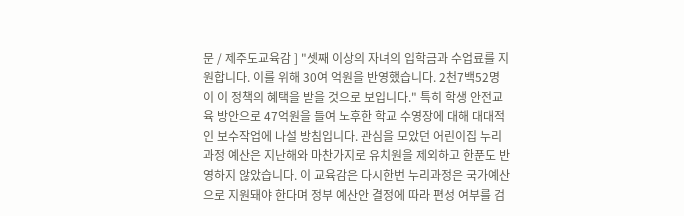문 / 제주도교육감 ] "셋째 이상의 자녀의 입학금과 수업료를 지원합니다. 이를 위해 30여 억원을 반영했습니다. 2천7백52명이 이 정책의 혜택을 받을 것으로 보입니다." 특히 학생 안전교육 방안으로 47억원을 들여 노후한 학교 수영장에 대해 대대적인 보수작업에 나설 방침입니다. 관심을 모았던 어린이집 누리과정 예산은 지난해와 마찬가지로 유치원을 제외하고 한푼도 반영하지 않았습니다. 이 교육감은 다시한번 누리과정은 국가예산으로 지원돼야 한다며 정부 예산안 결정에 따라 편성 여부를 검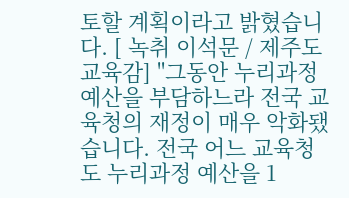토할 계획이라고 밝혔습니다. [ 녹취 이석문 / 제주도교육감] "그동안 누리과정 예산을 부담하느라 전국 교육청의 재정이 매우 악화됐습니다. 전국 어느 교육청도 누리과정 예산을 1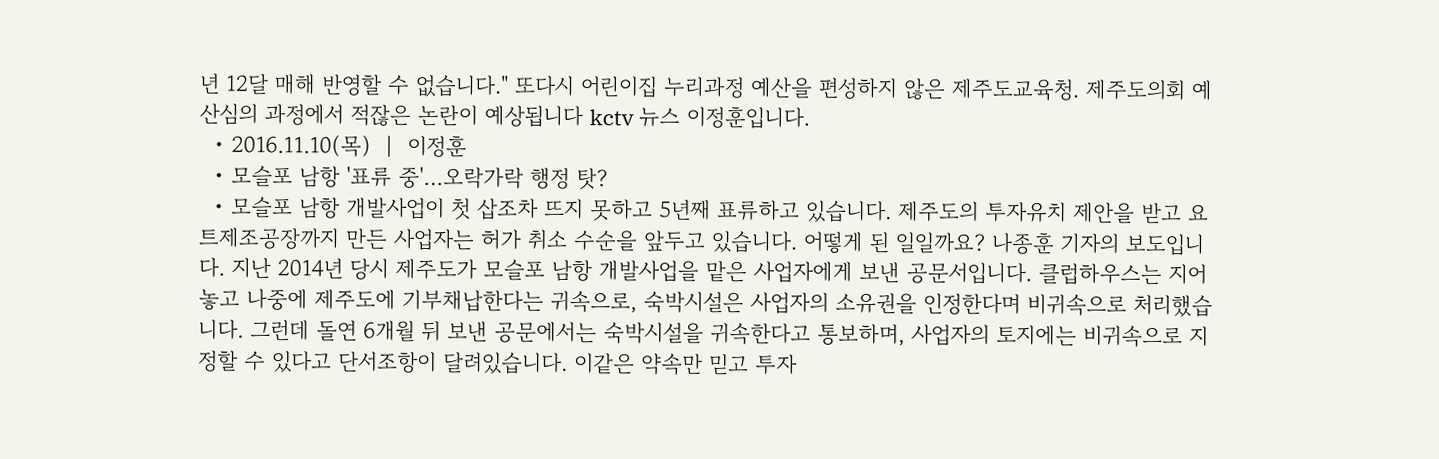년 12달 매해 반영할 수 없습니다." 또다시 어린이집 누리과정 예산을 편성하지 않은 제주도교육청. 제주도의회 예산심의 과정에서 적잖은 논란이 예상됩니다 kctv 뉴스 이정훈입니다.
  • 2016.11.10(목)  |  이정훈
  • 모슬포 남항 '표류 중'…오락가락 행정 탓?
  • 모슬포 남항 개발사업이 첫 삽조차 뜨지 못하고 5년째 표류하고 있습니다. 제주도의 투자유치 제안을 받고 요트제조공장까지 만든 사업자는 허가 취소 수순을 앞두고 있습니다. 어떻게 된 일일까요? 나종훈 기자의 보도입니다. 지난 2014년 당시 제주도가 모슬포 남항 개발사업을 맡은 사업자에게 보낸 공문서입니다. 클럽하우스는 지어놓고 나중에 제주도에 기부채납한다는 귀속으로, 숙박시설은 사업자의 소유권을 인정한다며 비귀속으로 처리했습니다. 그런데 돌연 6개월 뒤 보낸 공문에서는 숙박시설을 귀속한다고 통보하며, 사업자의 토지에는 비귀속으로 지정할 수 있다고 단서조항이 달려있습니다. 이같은 약속만 믿고 투자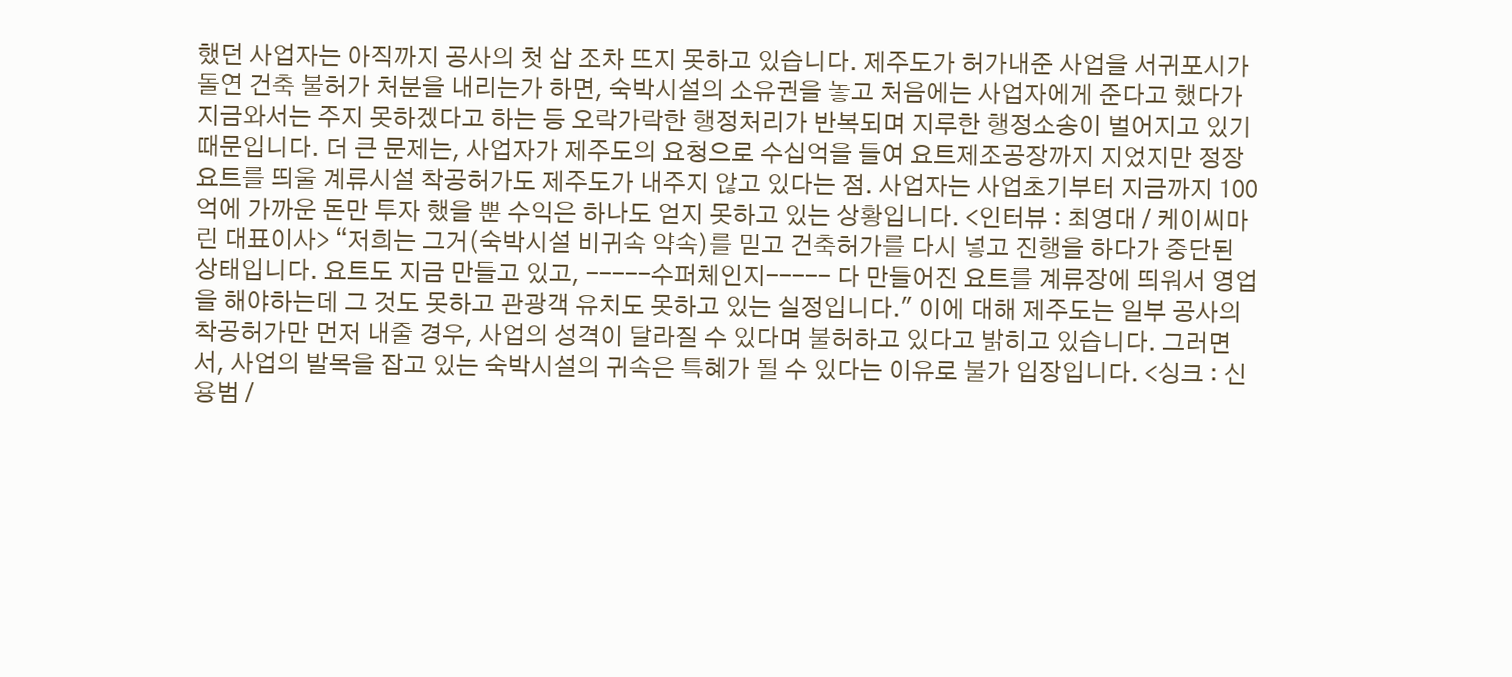했던 사업자는 아직까지 공사의 첫 삽 조차 뜨지 못하고 있습니다. 제주도가 허가내준 사업을 서귀포시가 돌연 건축 불허가 처분을 내리는가 하면, 숙박시설의 소유권을 놓고 처음에는 사업자에게 준다고 했다가 지금와서는 주지 못하겠다고 하는 등 오락가락한 행정처리가 반복되며 지루한 행정소송이 벌어지고 있기 때문입니다. 더 큰 문제는, 사업자가 제주도의 요청으로 수십억을 들여 요트제조공장까지 지었지만 정장 요트를 띄울 계류시설 착공허가도 제주도가 내주지 않고 있다는 점. 사업자는 사업초기부터 지금까지 100억에 가까운 돈만 투자 했을 뿐 수익은 하나도 얻지 못하고 있는 상황입니다. <인터뷰 : 최영대 / 케이씨마린 대표이사> “저희는 그거(숙박시설 비귀속 약속)를 믿고 건축허가를 다시 넣고 진행을 하다가 중단된 상태입니다. 요트도 지금 만들고 있고, -----수퍼체인지----- 다 만들어진 요트를 계류장에 띄워서 영업을 해야하는데 그 것도 못하고 관광객 유치도 못하고 있는 실정입니다." 이에 대해 제주도는 일부 공사의 착공허가만 먼저 내줄 경우, 사업의 성격이 달라질 수 있다며 불허하고 있다고 밝히고 있습니다. 그러면서, 사업의 발목을 잡고 있는 숙박시설의 귀속은 특혜가 될 수 있다는 이유로 불가 입장입니다. <싱크 : 신용범 /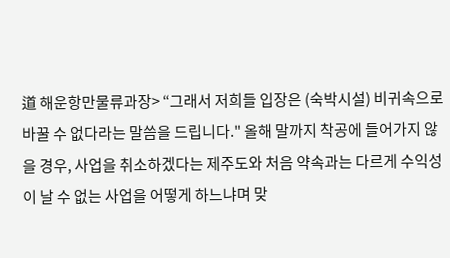道 해운항만물류과장> “그래서 저희들 입장은 (숙박시설) 비귀속으로 바꿀 수 없다라는 말씀을 드립니다." 올해 말까지 착공에 들어가지 않을 경우, 사업을 취소하겠다는 제주도와 처음 약속과는 다르게 수익성이 날 수 없는 사업을 어떻게 하느냐며 맞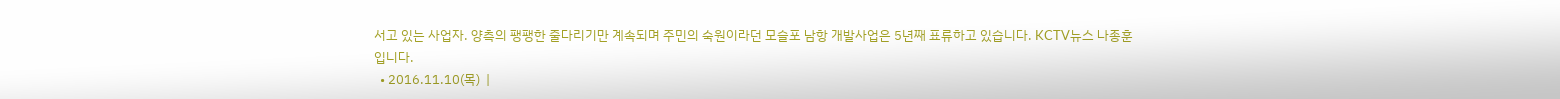서고 있는 사업자. 양측의 팽팽한 줄다리기만 계속되며 주민의 숙원이라던 모슬포 남항 개발사업은 5년째 표류하고 있습니다. KCTV뉴스 나종훈입니다.
  • 2016.11.10(목)  |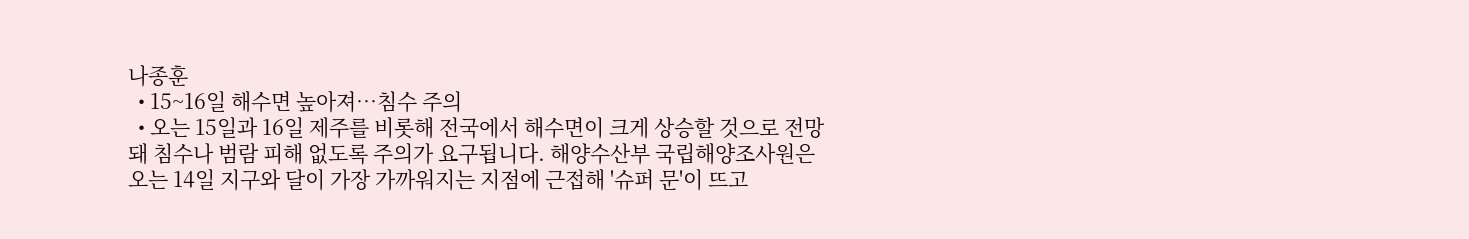나종훈
  • 15~16일 해수면 높아져…침수 주의
  • 오는 15일과 16일 제주를 비롯해 전국에서 해수면이 크게 상승할 것으로 전망돼 침수나 범람 피해 없도록 주의가 요구됩니다. 해양수산부 국립해양조사원은 오는 14일 지구와 달이 가장 가까워지는 지점에 근접해 '슈퍼 문'이 뜨고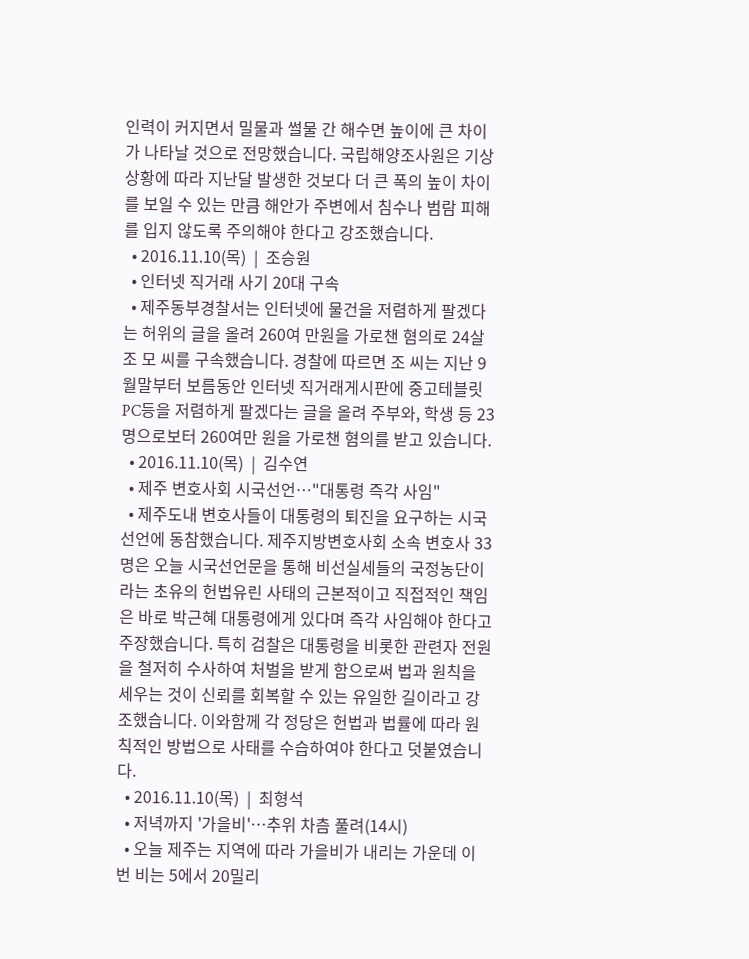인력이 커지면서 밀물과 썰물 간 해수면 높이에 큰 차이가 나타날 것으로 전망했습니다. 국립해양조사원은 기상 상황에 따라 지난달 발생한 것보다 더 큰 폭의 높이 차이를 보일 수 있는 만큼 해안가 주변에서 침수나 범람 피해를 입지 않도록 주의해야 한다고 강조했습니다.
  • 2016.11.10(목)  |  조승원
  • 인터넷 직거래 사기 20대 구속
  • 제주동부경찰서는 인터넷에 물건을 저렴하게 팔겠다는 허위의 글을 올려 260여 만원을 가로챈 혐의로 24살 조 모 씨를 구속했습니다. 경찰에 따르면 조 씨는 지난 9월말부터 보름동안 인터넷 직거래게시판에 중고테블릿 PC등을 저렴하게 팔겠다는 글을 올려 주부와, 학생 등 23명으로보터 260여만 원을 가로챈 혐의를 받고 있습니다.
  • 2016.11.10(목)  |  김수연
  • 제주 변호사회 시국선언…"대통령 즉각 사임"
  • 제주도내 변호사들이 대통령의 퇴진을 요구하는 시국선언에 동참했습니다. 제주지방변호사회 소속 변호사 33명은 오늘 시국선언문을 통해 비선실세들의 국정농단이라는 초유의 헌법유린 사태의 근본적이고 직접적인 책임은 바로 박근혜 대통령에게 있다며 즉각 사임해야 한다고 주장했습니다. 특히 검찰은 대통령을 비롯한 관련자 전원을 철저히 수사하여 처벌을 받게 함으로써 법과 원칙을 세우는 것이 신뢰를 회복할 수 있는 유일한 길이라고 강조했습니다. 이와함께 각 정당은 헌법과 법률에 따라 원칙적인 방법으로 사태를 수습하여야 한다고 덧붙였습니다.
  • 2016.11.10(목)  |  최형석
  • 저녁까지 '가을비'…추위 차츰 풀려(14시)
  • 오늘 제주는 지역에 따라 가을비가 내리는 가운데 이번 비는 5에서 20밀리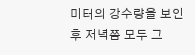미터의 강수량을 보인 후 저녁쯤 모두 그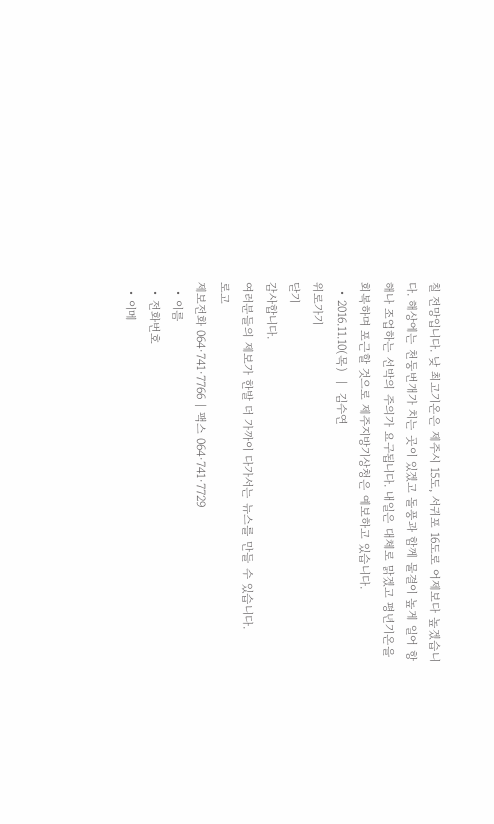칠 전망입니다. 낮 최고기온은 제주시 15도, 서귀포 16도로 어제보다 높겠습니다. 해상에는 천둥번개가 치는 곳이 있겠고 돌풍과 함께 물결이 높게 일어 항해나 조업하는 선박의 주의가 요구됩니다. 내일은 대체로 맑겠고 평년기온을 회복하며 포근할 것으로 제주지방기상청은 예보하고 있습니다.
  • 2016.11.10(목)  |  김수연
위로가기
닫기
감사합니다.
여러분들의 제보가 한발 더 가까이 다가서는 뉴스를 만들 수 있습니다.
로고
제보전화 064·741·7766 | 팩스 064·741·7729
  • 이름
  • 전화번호
  • 이메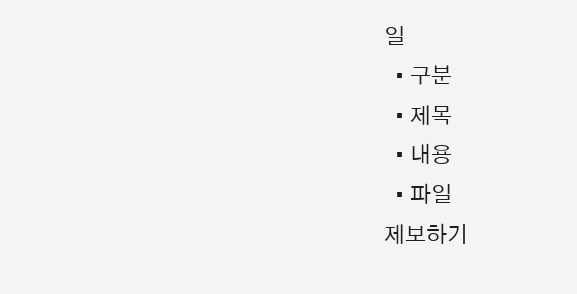일
  • 구분
  • 제목
  • 내용
  • 파일
제보하기